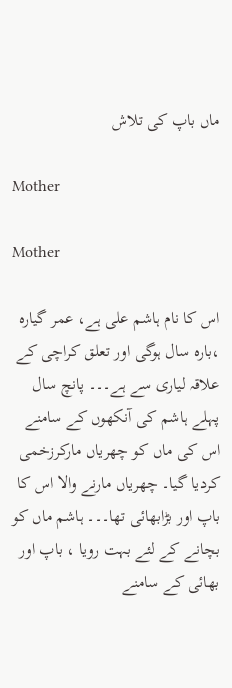ماں باپ کی تلاش

Mother

Mother

اس کا نام ہاشم علی ہے، عمر گیارہ ،بارہ سال ہوگی اور تعلق کراچی کے علاقہ لیاری سے ہے۔۔۔ پانچ سال پہلے ہاشم کی آنکھوں کے سامنے اس کی ماں کو چھریاں مارکرزخمی کردیا گیا۔ چھریاں مارنے والا اس کا باپ اور بڑابھائی تھا۔۔۔ ہاشم ماں کو بچانے کے لئے بہت رویا ، باپ اور بھائی کے سامنے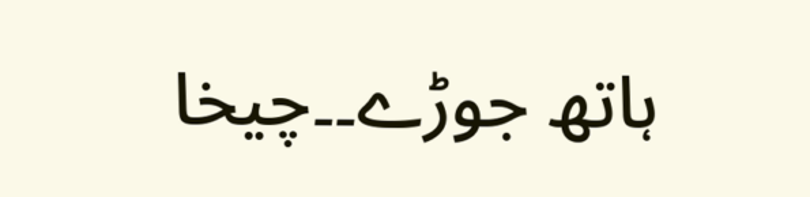ہاتھ جوڑے۔۔چیخا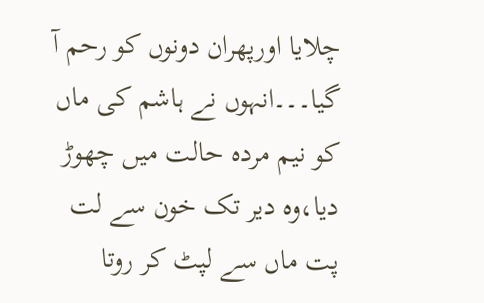چلایا اورپھران دونوں کو رحم آ گیا۔۔۔انہوں نے ہاشم کی ماں کو نیم مردہ حالت میں چھوڑ دیا،وہ دیر تک خون سے لت پت ماں سے لپٹ کر روتا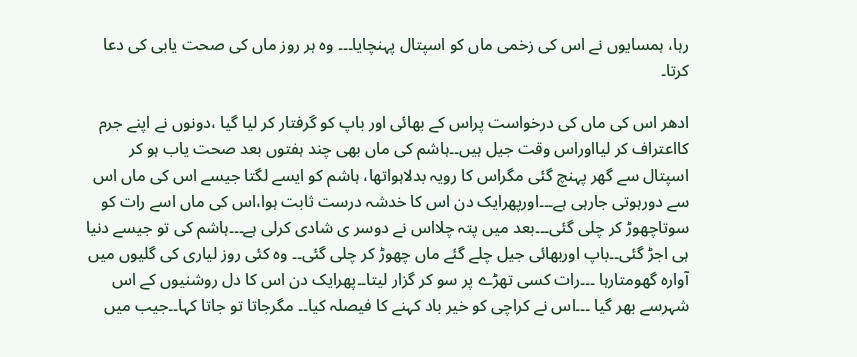رہا، ہمسایوں نے اس کی زخمی ماں کو اسپتال پہنچایا۔۔۔ وہ ہر روز ماں کی صحت یابی کی دعا کرتا۔

ادھر اس کی ماں کی درخواست پراس کے بھائی اور باپ کو گرفتار کر لیا گیا ،دونوں نے اپنے جرم کااعتراف کر لیااوراس وقت جیل ہیں۔۔ہاشم کی ماں بھی چند ہفتوں بعد صحت یاب ہو کر اسپتال سے گھر پہنچ گئی مگراس کا رویہ بدلاہواتھا، ہاشم کو ایسے لگتا جیسے اس کی ماں اس سے دورہوتی جارہی ہے۔۔۔اورپھرایک دن اس کا خدشہ درست ثابت ہوا،اس کی ماں اسے رات کو سوتاچھوڑ کر چلی گئی۔۔۔بعد میں پتہ چلااس نے دوسر ی شادی کرلی ہے۔۔۔ہاشم کی تو جیسے دنیا ہی اجڑ گئی۔۔باپ اوربھائی جیل چلے گئے ماں چھوڑ کر چلی گئی۔۔ وہ کئی روز لیاری کی گلیوں میں آوارہ گھومتارہا ۔۔۔رات کسی تھڑے پر سو کر گزار لیتا۔۔پھرایک دن اس کا دل روشنیوں کے اس شہرسے بھر گیا ۔۔۔اس نے کراچی کو خیر باد کہنے کا فیصلہ کیا۔۔ مگرجاتا تو جاتا کہا۔۔جیب میں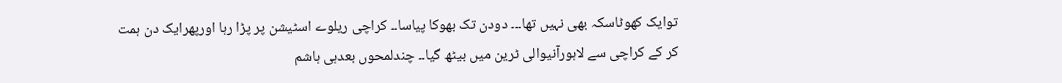توایک کھوٹاسکہ بھی نہیں تھا۔۔۔ دودن تک بھوکا پیاسا۔۔ کراچی ریلوے اسٹیشن پر پڑا رہا اورپھرایک دن ہمت کر کے کراچی سے لاہورآنیوالی ٹرین میں بیٹھ گیا۔۔ چندلمحوں بعدہی ہاشم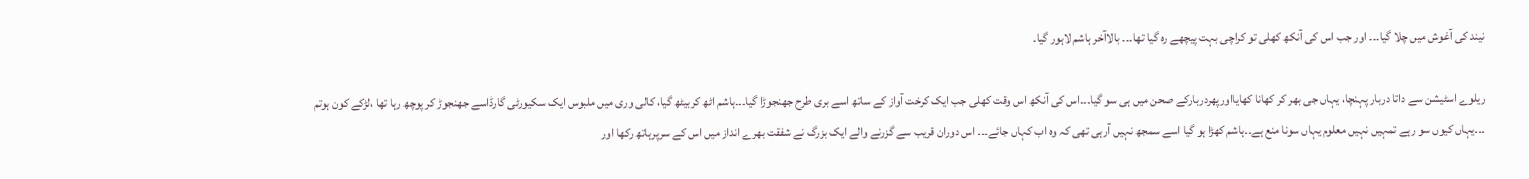نیند کی آغوش میں چلا گیا۔۔۔ اور جب اس کی آنکھ کھلی تو کراچی بہت پیچھے رہ گیا تھا۔۔۔ بالاآخر ہاشم لاہور گیا۔

ریلوے اسٹیشن سے داتا دربار پہنچا، یہاں جی بھر کر کھانا کھایااورپھردربارکے صحن میں ہی سو گیا۔۔۔اس کی آنکھ اس وقت کھلی جب ایک کرخت آواز کے ساتھ اسے بری طرح جھنجوڑا گیا۔۔۔ہاشم اٹھ کربیٹھ گیا، کالی وری میں ملبوس ایک سکیورٹی گارڈاسے جھنجوڑ کر پوچھ رہا تھا ،لڑکے کون ہوتم ۔۔۔یہاں کیوں سو رہے تمہیں نہیں معلوم یہاں سونا منع ہے۔۔ہاشم کھڑا ہو گیا اسے سمجھ نہیں آرہی تھی کہ وہ اب کہاں جائے۔۔۔ اس دوران قریب سے گزرنے والے ایک بزرگ نے شفقت بھرے انداز میں اس کے سرپرہاتھ رکھا اور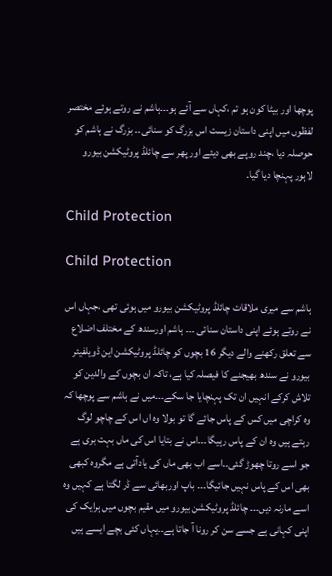پوچھا اور بیٹا کون ہو تم ،کہاں سے آئے ہو۔۔۔ہاشم نے روتے ہوئے مختصر لفظوں میں اپنی داستان زیست اس بزرگ کو سنائی۔۔ بزرگ نے ہاشم کو حوصلہ دیا ،چند روپے بھی دیئے اور پھر سے چائلڈ پروٹیکشن بیورو لاہور پہنچا دیا گیا۔

Child Protection

Child Protection

ہاشم سے میری ملاقات چائلڈ پروٹیکشن بیورو میں ہوئی تھی ،جہاں اس نے روتے ہوئے اپنی داستان سنائی ۔۔۔ ہاشم اورسندھ کے مختلف اضلاع سے تعلق رکھنے والے دیگر 16 بچوں کو چائلڈ پروٹیکشن این ڈویلفیئر بیورو نے سندھ بھیجنے کا فیصلہ کیا ہے، تاکہ ان بچوں کے والدین کو تلاش کرکے انہیں ان تک پہنچایا جا سکے۔۔۔میں نے ہاشم سے پوچھا کہ وہ کراچی میں کس کے پاس جائے گا تو بولا وہ اں اس کے چاچو لوگ رہتے ہیں وہ ان کے پاس رہیگا۔۔۔اس نے بتایا اس کی ماں بہت بری ہے جو اسے روتا چھوڑ گئی۔۔اسے اب بھی ماں کی یادآتی ہے مگروہ کبھی بھی اس کے پاس نہیں جائیگا۔۔۔ باپ اوربھائی سے ڈر لگتا ہے کہیں وہ اسے مارنہ دیں۔۔۔ چائلڈ پروٹیکشن بیورو میں مقیم بچوں میں ہرایک کی اپنی کہانی ہے جسے سن کر رونا آ جاتا ہے۔۔یہاں کئی بچے ایسے ہیں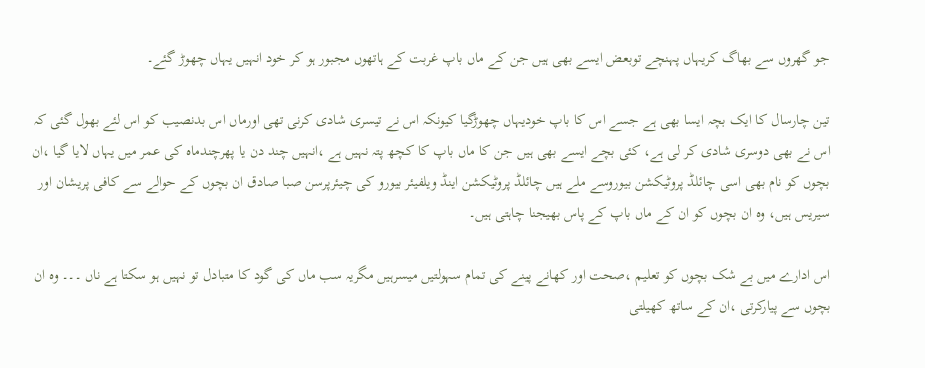جو گھروں سے بھاگ کریہاں پہنچے توبعض ایسے بھی ہیں جن کے ماں باپ غربت کے ہاتھوں مجبور ہو کر خود انہیں یہاں چھوڑ گئے۔

تین چارسال کا ایک بچہ ایسا بھی ہے جسے اس کا باپ خودیہاں چھوڑگیا کیونکہ اس نے تیسری شادی کرنی تھی اورماں اس بدنصیب کو اس لئے بھول گئی کہ اس نے بھی دوسری شادی کر لی ہے، کئی بچے ایسے بھی ہیں جن کا ماں باپ کا کچھ پتہ نہیں ہے ،انہیں چند دن یا پھرچندماہ کی عمر میں یہاں لایا گیا ،ان بچوں کو نام بھی اسی چائلڈ پروٹیکشن بیوروسے ملے ہیں چائلڈ پروٹیکشن اینڈ ویلفیئر بیورو کی چیئرپرسن صبا صادق ان بچوں کے حوالے سے کافی پریشان اور سیریس ہیں، وہ ان بچوں کو ان کے ماں باپ کے پاس بھیجنا چاہتی ہیں۔

اس ادارے میں بے شک بچوں کو تعلیم ،صحت اور کھانے پینے کی تمام سہولتیں میسرہیں مگریہ سب ماں کی گود کا متبادل تو نہیں ہو سکتا ہے ناں ۔۔۔ وہ ان بچوں سے پیارکرتی ،ان کے ساتھ کھیلتی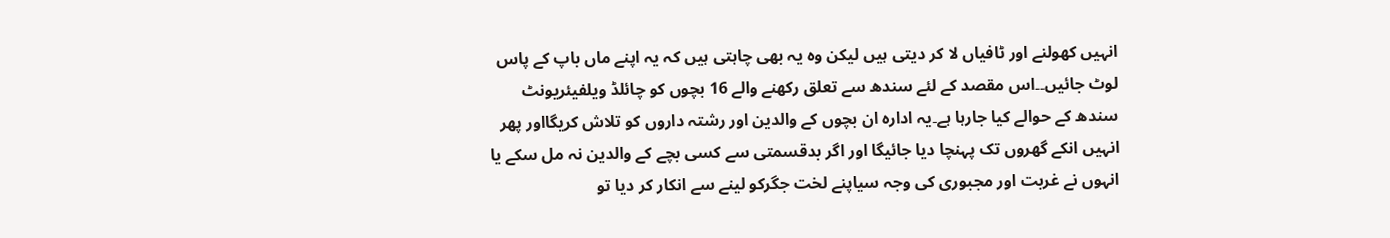انہیں کھولنے اور ٹافیاں لا کر دیتی ہیں لیکن وہ یہ بھی چاہتی ہیں کہ یہ اپنے ماں باپ کے پاس لوٹ جائیں۔۔اس مقصد کے لئے سندھ سے تعلق رکھنے والے 16 بچوں کو چائلڈ ویلفیئریونٹ سندھ کے حوالے کیا جارہا ہے۔یہ ادارہ ان بچوں کے والدین اور رشتہ داروں کو تلاش کریگااور پھر انہیں انکے گھروں تک پہنچا دیا جائیگا اور اگر بدقسمتی سے کسی بچے کے والدین نہ مل سکے یا انہوں نے غربت اور مجبوری کی وجہ سیاپنے لخت جگرکو لینے سے انکار کر دیا تو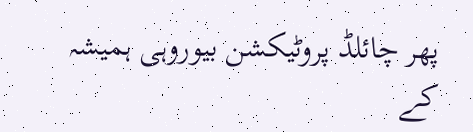پھر چائلڈ پروٹیکشن بیوروہی ہمیشہ کے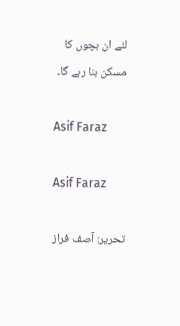لئے ان بچوں کا مسکن بنا رہے گا۔

Asif Faraz

Asif Faraz

تحریر: آصف فراز